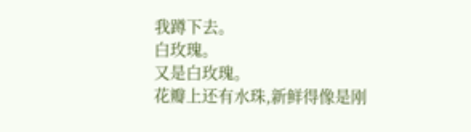我蹲下去。
白玫瑰。
又是白玫瑰。
花瓣上还有水珠,新鲜得像是刚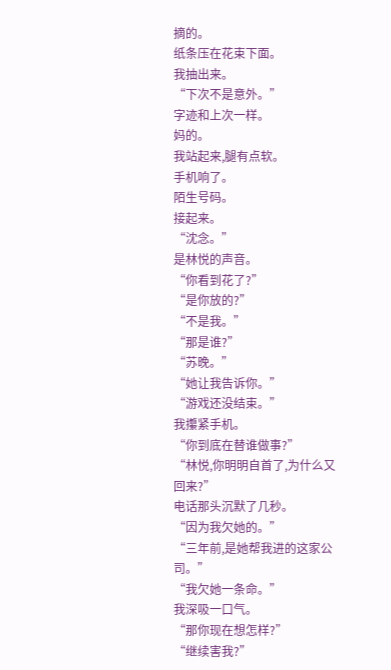摘的。
纸条压在花束下面。
我抽出来。
“下次不是意外。”
字迹和上次一样。
妈的。
我站起来,腿有点软。
手机响了。
陌生号码。
接起来。
“沈念。”
是林悦的声音。
“你看到花了?”
“是你放的?”
“不是我。”
“那是谁?”
“苏晚。”
“她让我告诉你。”
“游戏还没结束。”
我攥紧手机。
“你到底在替谁做事?”
“林悦,你明明自首了,为什么又回来?”
电话那头沉默了几秒。
“因为我欠她的。”
“三年前,是她帮我进的这家公司。”
“我欠她一条命。”
我深吸一口气。
“那你现在想怎样?”
“继续害我?”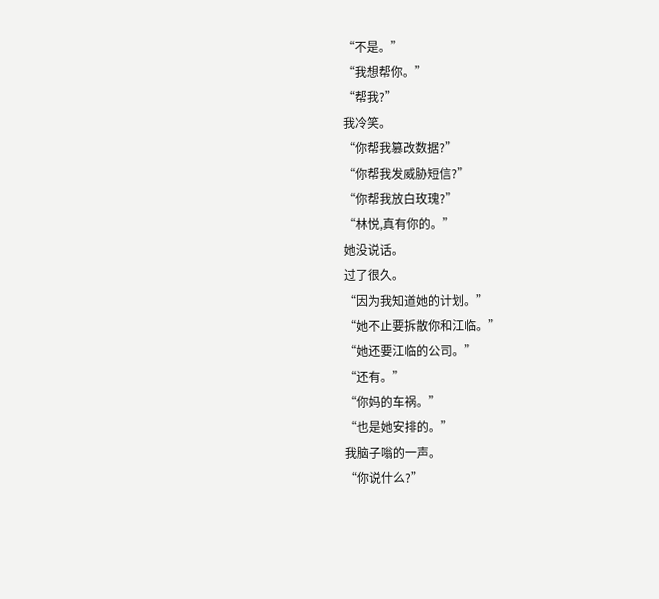“不是。”
“我想帮你。”
“帮我?”
我冷笑。
“你帮我篡改数据?”
“你帮我发威胁短信?”
“你帮我放白玫瑰?”
“林悦,真有你的。”
她没说话。
过了很久。
“因为我知道她的计划。”
“她不止要拆散你和江临。”
“她还要江临的公司。”
“还有。”
“你妈的车祸。”
“也是她安排的。”
我脑子嗡的一声。
“你说什么?”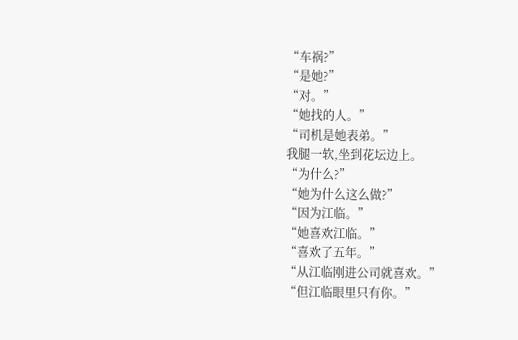“车祸?”
“是她?”
“对。”
“她找的人。”
“司机是她表弟。”
我腿一软,坐到花坛边上。
“为什么?”
“她为什么这么做?”
“因为江临。”
“她喜欢江临。”
“喜欢了五年。”
“从江临刚进公司就喜欢。”
“但江临眼里只有你。”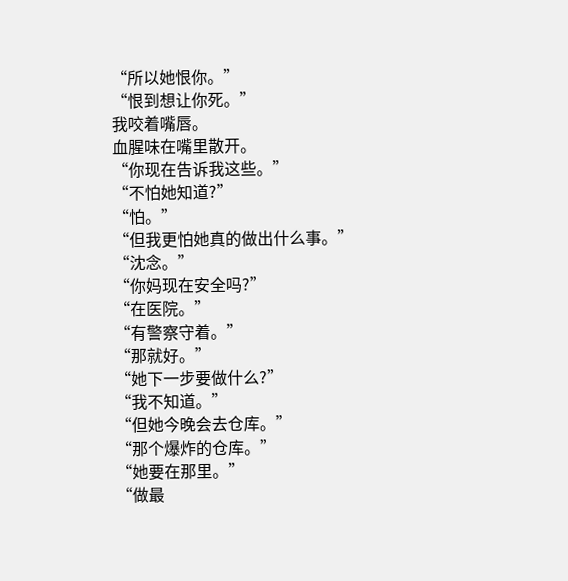“所以她恨你。”
“恨到想让你死。”
我咬着嘴唇。
血腥味在嘴里散开。
“你现在告诉我这些。”
“不怕她知道?”
“怕。”
“但我更怕她真的做出什么事。”
“沈念。”
“你妈现在安全吗?”
“在医院。”
“有警察守着。”
“那就好。”
“她下一步要做什么?”
“我不知道。”
“但她今晚会去仓库。”
“那个爆炸的仓库。”
“她要在那里。”
“做最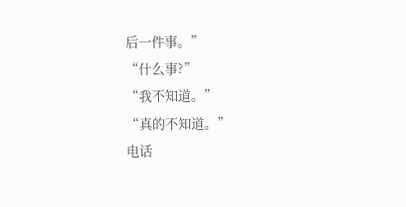后一件事。”
“什么事?”
“我不知道。”
“真的不知道。”
电话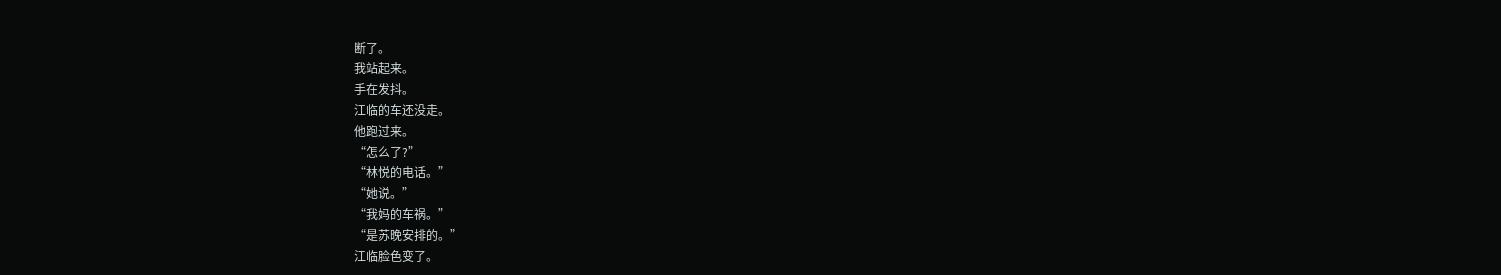断了。
我站起来。
手在发抖。
江临的车还没走。
他跑过来。
“怎么了?”
“林悦的电话。”
“她说。”
“我妈的车祸。”
“是苏晚安排的。”
江临脸色变了。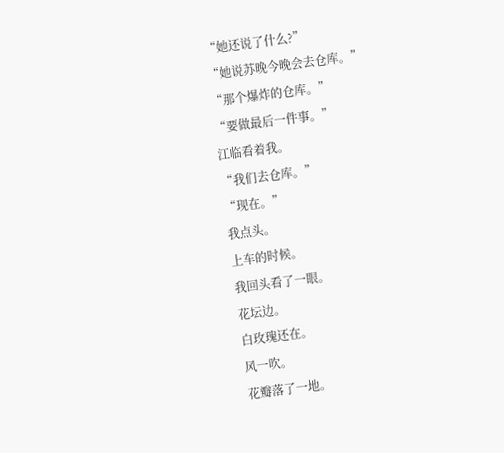“她还说了什么?”
“她说苏晚今晚会去仓库。”
“那个爆炸的仓库。”
“要做最后一件事。”
江临看着我。
“我们去仓库。”
“现在。”
我点头。
上车的时候。
我回头看了一眼。
花坛边。
白玫瑰还在。
风一吹。
花瓣落了一地。